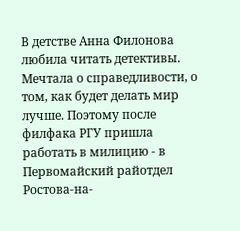В детстве Анна Филонова любила читать детективы. Мечтала о справедливости, о том, как будет делать мир лучше. Поэтому после филфака РГУ пришла работать в милицию - в Первомайский райотдел Ростова-на-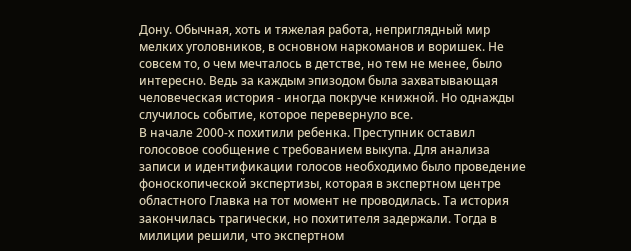Дону. Обычная, хоть и тяжелая работа, неприглядный мир мелких уголовников, в основном наркоманов и воришек. Не совсем то, о чем мечталось в детстве, но тем не менее, было интересно. Ведь за каждым эпизодом была захватывающая человеческая история - иногда покруче книжной. Но однажды случилось событие, которое перевернуло все.
В начале 2000-х похитили ребенка. Преступник оставил голосовое сообщение с требованием выкупа. Для анализа записи и идентификации голосов необходимо было проведение фоноскопической экспертизы, которая в экспертном центре областного Главка на тот момент не проводилась. Та история закончилась трагически, но похитителя задержали. Тогда в милиции решили, что экспертном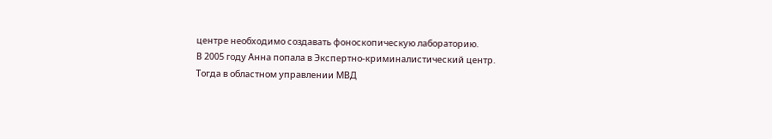центре необходимо создавать фоноскопическую лабораторию.
В 2005 году Анна попала в Экспертно-криминалистический центр. Тогда в областном управлении МВД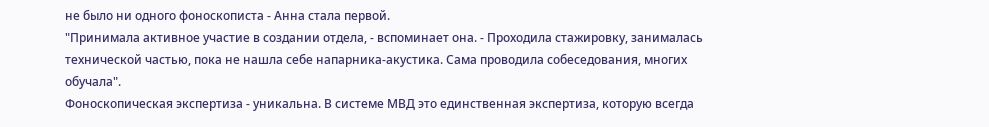не было ни одного фоноскописта - Анна стала первой.
"Принимала активное участие в создании отдела, - вспоминает она. - Проходила стажировку, занималась технической частью, пока не нашла себе напарника-акустика. Сама проводила собеседования, многих обучала".
Фоноскопическая экспертиза - уникальна. В системе МВД это единственная экспертиза, которую всегда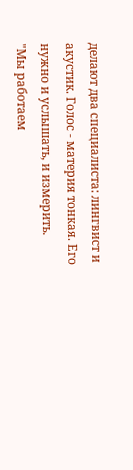делают два специалиста: лингвист и акустик. Голос - материя тонкая. Его нужно и услышать, и измерить.
"Мы работаем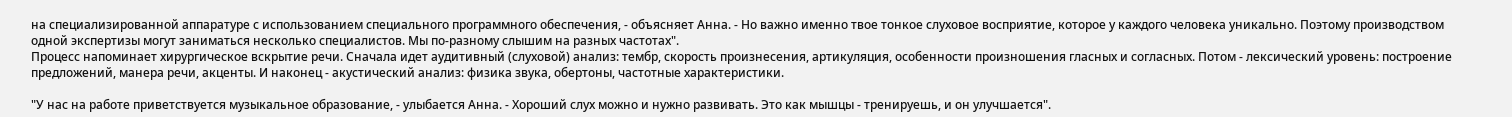на специализированной аппаратуре с использованием специального программного обеспечения, - объясняет Анна. - Но важно именно твое тонкое слуховое восприятие, которое у каждого человека уникально. Поэтому производством одной экспертизы могут заниматься несколько специалистов. Мы по-разному слышим на разных частотах".
Процесс напоминает хирургическое вскрытие речи. Сначала идет аудитивный (слуховой) анализ: тембр, скорость произнесения, артикуляция, особенности произношения гласных и согласных. Потом - лексический уровень: построение предложений, манера речи, акценты. И наконец - акустический анализ: физика звука, обертоны, частотные характеристики.

"У нас на работе приветствуется музыкальное образование, - улыбается Анна. - Хороший слух можно и нужно развивать. Это как мышцы - тренируешь, и он улучшается".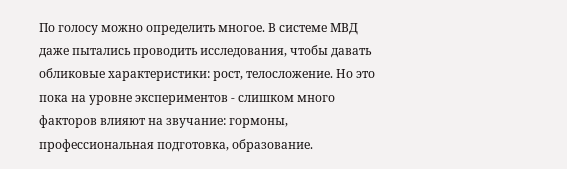По голосу можно определить многое. В системе МВД даже пытались проводить исследования, чтобы давать обликовые характеристики: рост, телосложение. Но это пока на уровне экспериментов - слишком много факторов влияют на звучание: гормоны, профессиональная подготовка, образование.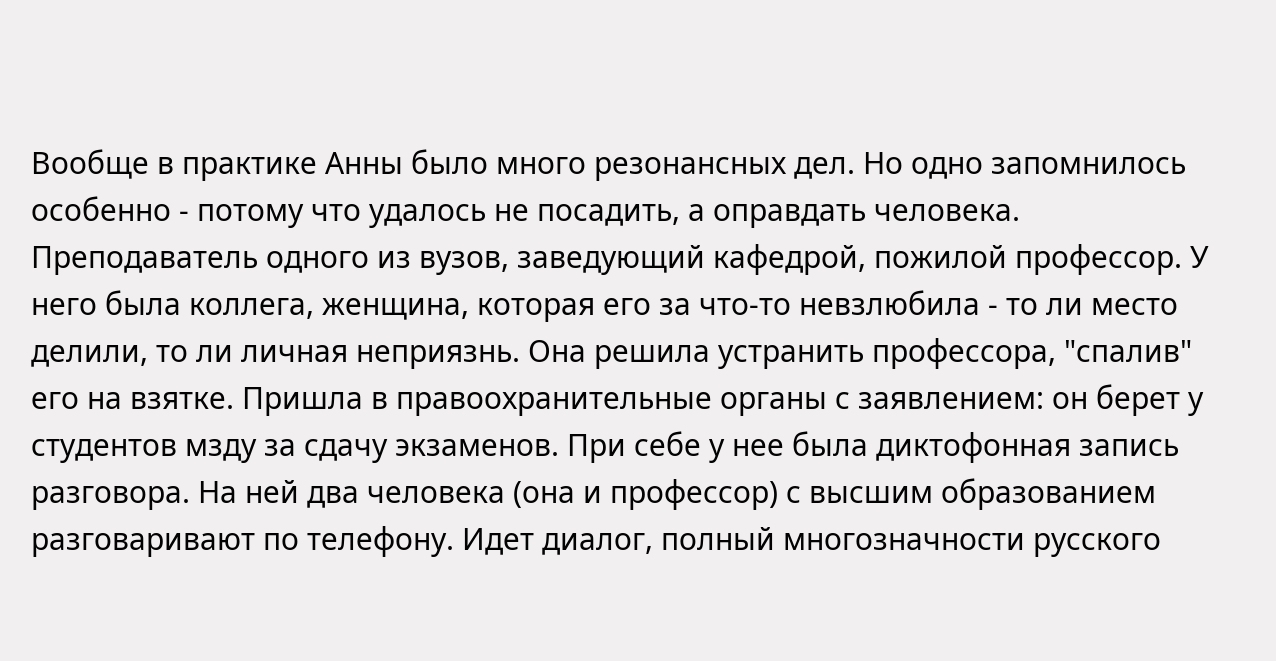Вообще в практике Анны было много резонансных дел. Но одно запомнилось особенно - потому что удалось не посадить, а оправдать человека.
Преподаватель одного из вузов, заведующий кафедрой, пожилой профессор. У него была коллега, женщина, которая его за что-то невзлюбила - то ли место делили, то ли личная неприязнь. Она решила устранить профессора, "спалив" его на взятке. Пришла в правоохранительные органы с заявлением: он берет у студентов мзду за сдачу экзаменов. При себе у нее была диктофонная запись разговора. На ней два человека (она и профессор) с высшим образованием разговаривают по телефону. Идет диалог, полный многозначности русского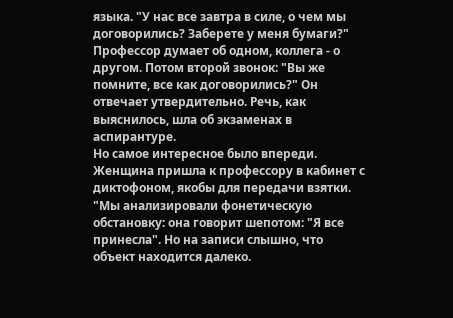языка. "У нас все завтра в силе, о чем мы договорились? Заберете у меня бумаги?" Профессор думает об одном, коллега - о другом. Потом второй звонок: "Вы же помните, все как договорились?" Он отвечает утвердительно. Речь, как выяснилось, шла об экзаменах в аспирантуре.
Но самое интересное было впереди. Женщина пришла к профессору в кабинет с диктофоном, якобы для передачи взятки.
"Мы анализировали фонетическую обстановку: она говорит шепотом: "Я все принесла". Но на записи слышно, что объект находится далеко.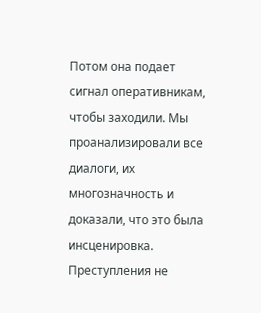Потом она подает сигнал оперативникам, чтобы заходили. Мы проанализировали все диалоги, их многозначность и доказали, что это была инсценировка. Преступления не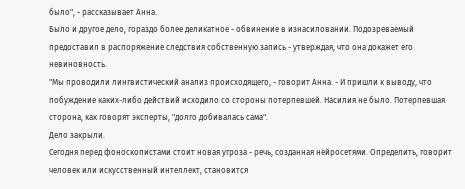было", - рассказывает Анна.
Было и другое дело, гораздо более деликатное - обвинение в изнасиловании. Подозреваемый предоставил в распоряжение следствия собственную запись - утверждая, что она докажет его невиновность.
"Мы проводили лингвистический анализ происходящего, - говорит Анна. - И пришли к выводу, что побуждение каких-либо действий исходило со стороны потерпевшей. Насилия не было. Потерпевшая сторона, как говорят эксперты, "долго добивалась сама".
Дело закрыли.
Сегодня перед фоноскопистами стоит новая угроза - речь, созданная нейросетями. Определить, говорит человек или искусственный интеллект, становится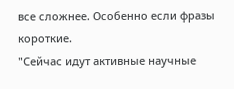все сложнее. Особенно если фразы короткие.
"Сейчас идут активные научные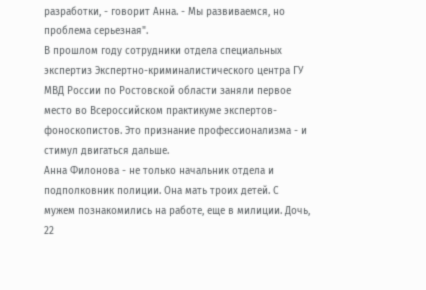разработки, - говорит Анна. - Мы развиваемся, но проблема серьезная".
В прошлом году сотрудники отдела специальных экспертиз Экспертно-криминалистического центра ГУ МВД России по Ростовской области заняли первое место во Всероссийском практикуме экспертов-фоноскопистов. Это признание профессионализма - и стимул двигаться дальше.
Анна Филонова - не только начальник отдела и подполковник полиции. Она мать троих детей. С мужем познакомились на работе, еще в милиции. Дочь, 22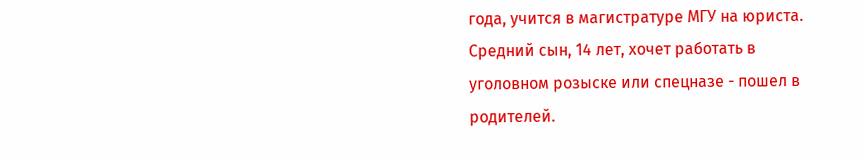года, учится в магистратуре МГУ на юриста. Средний сын, 14 лет, хочет работать в уголовном розыске или спецназе - пошел в родителей.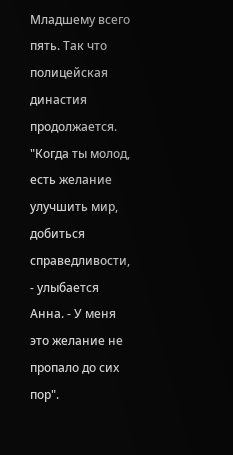Младшему всего пять. Так что полицейская династия продолжается.
"Когда ты молод, есть желание улучшить мир, добиться справедливости, - улыбается Анна. - У меня это желание не пропало до сих пор".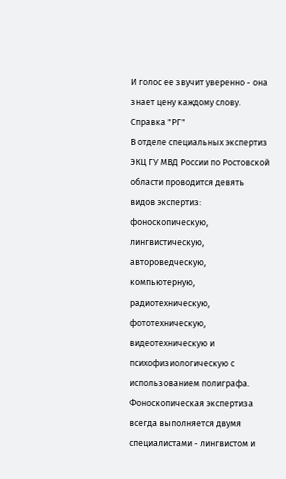И голос ее звучит уверенно - она знает цену каждому слову.
Справка "РГ"
В отделе специальных экспертиз ЭКЦ ГУ МВД России по Ростовской области проводится девять видов экспертиз: фоноскопическую, лингвистическую, автороведческую, компьютерную, радиотехническую, фототехническую, видеотехническую и психофизиологическую с использованием полиграфа. Фоноскопическая экспертиза всегда выполняется двумя специалистами - лингвистом и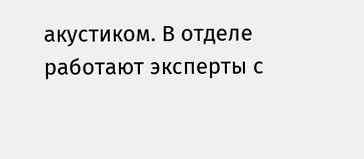акустиком. В отделе работают эксперты с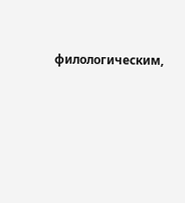филологическим,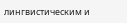лингвистическим и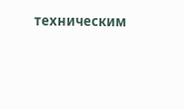техническим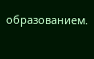образованием.